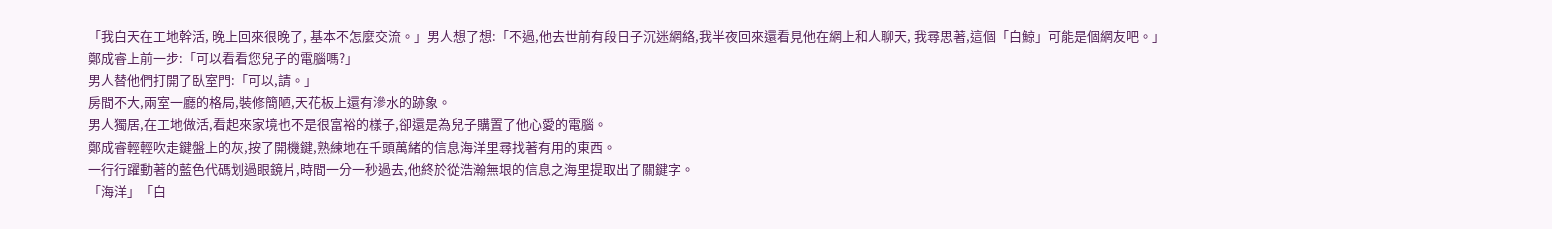「我白天在工地幹活, 晚上回來很晚了, 基本不怎麼交流。」男人想了想:「不過,他去世前有段日子沉迷網絡,我半夜回來還看見他在網上和人聊天, 我尋思著,這個「白鯨」可能是個網友吧。」
鄭成睿上前一步:「可以看看您兒子的電腦嗎?」
男人替他們打開了臥室門:「可以,請。」
房間不大,兩室一廳的格局,裝修簡陋,天花板上還有滲水的跡象。
男人獨居,在工地做活,看起來家境也不是很富裕的樣子,卻還是為兒子購置了他心愛的電腦。
鄭成睿輕輕吹走鍵盤上的灰,按了開機鍵,熟練地在千頭萬緒的信息海洋里尋找著有用的東西。
一行行躍動著的藍色代碼划過眼鏡片,時間一分一秒過去,他終於從浩瀚無垠的信息之海里提取出了關鍵字。
「海洋」「白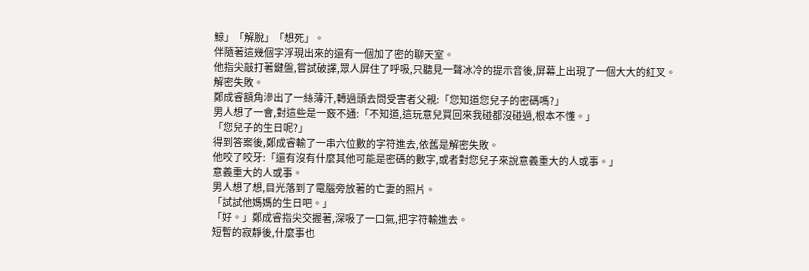鯨」「解脫」「想死」。
伴隨著這幾個字浮現出來的還有一個加了密的聊天室。
他指尖敲打著鍵盤,嘗試破譯,眾人屏住了呼吸,只聽見一聲冰冷的提示音後,屏幕上出現了一個大大的紅叉。
解密失敗。
鄭成睿額角滲出了一絲薄汗,轉過頭去問受害者父親:「您知道您兒子的密碼嗎?」
男人想了一會,對這些是一竅不通:「不知道,這玩意兒買回來我碰都沒碰過,根本不懂。」
「您兒子的生日呢?」
得到答案後,鄭成睿輸了一串六位數的字符進去,依舊是解密失敗。
他咬了咬牙:「還有沒有什麼其他可能是密碼的數字,或者對您兒子來說意義重大的人或事。」
意義重大的人或事。
男人想了想,目光落到了電腦旁放著的亡妻的照片。
「試試他媽媽的生日吧。」
「好。」鄭成睿指尖交握著,深吸了一口氣,把字符輸進去。
短暫的寂靜後,什麼事也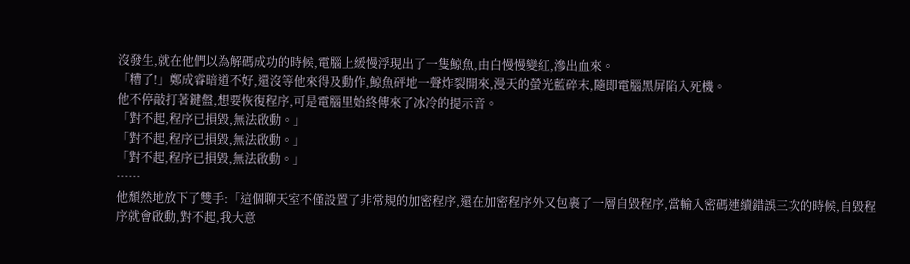沒發生,就在他們以為解碼成功的時候,電腦上緩慢浮現出了一隻鯨魚,由白慢慢變紅,滲出血來。
「糟了!」鄭成睿暗道不好,還沒等他來得及動作,鯨魚砰地一聲炸裂開來,漫天的螢光藍碎末,隨即電腦黑屏陷入死機。
他不停敲打著鍵盤,想要恢復程序,可是電腦里始終傳來了冰冷的提示音。
「對不起,程序已損毀,無法啟動。」
「對不起,程序已損毀,無法啟動。」
「對不起,程序已損毀,無法啟動。」
……
他頹然地放下了雙手:「這個聊天室不僅設置了非常規的加密程序,還在加密程序外又包裹了一層自毀程序,當輸入密碼連續錯誤三次的時候,自毀程序就會啟動,對不起,我大意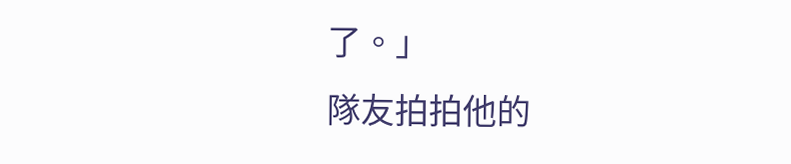了。」
隊友拍拍他的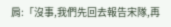肩:「沒事,我們先回去報告宋隊,再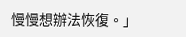慢慢想辦法恢復。」